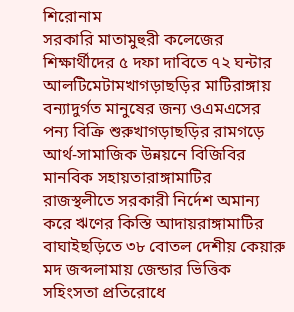শিরোনাম
সরকারি মাতামুহুরী কলেজের শিক্ষার্থীদের ৫ দফা দাবিতে ৭২ ঘন্টার আলটিমেটামখাগড়াছড়ির মাটিরাঙ্গায় বন্যাদুর্গত মানুষের জন্য ওএমএসের পন্য বিক্রি শুরুখাগড়াছড়ির রামগড়ে আর্থ-সামাজিক উন্নয়নে বিজিবির মানবিক সহায়তারাঙ্গামাটির রাজস্থলীতে সরকারী নির্দেশ অমান্য করে ঋণের কিস্তি আদায়রাঙ্গামাটির বাঘাইছড়িতে ৩৮ বোতল দেশীয় কেয়ারু মদ জব্দলামায় জেন্ডার ভিত্তিক সহিংসতা প্রতিরোধে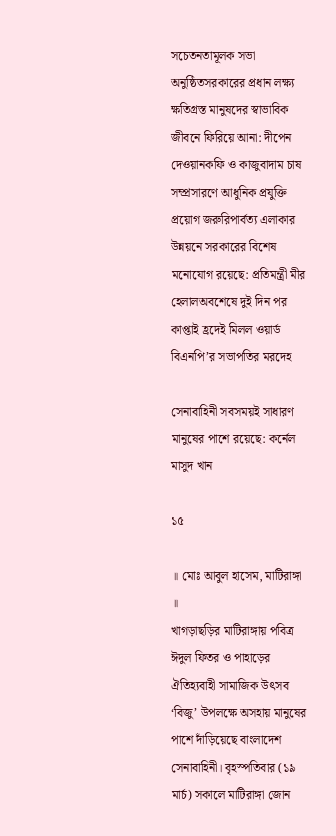সচেতনতামূলক সভা অনুষ্ঠিতসরকারের প্রধান লক্ষ্য ক্ষতিগ্রস্ত মানুষদের স্বাভাবিক জীবনে ফিরিয়ে আনা: দীপেন দেওয়ানকফি ও কাজুবাদাম চাষ সম্প্রসারণে আধুনিক প্রযুক্তি প্রয়োগ জরুরিপার্বত্য এলাকার উন্নয়নে সরকারের বিশেষ মনোযোগ রয়েছে: প্রতিমন্ত্রী মীর হেলালঅবশেষে দুই দিন পর কাপ্তাই হ্রদেই মিলল ওয়ার্ড বিএনপি’র সভাপতির মরদেহ

সেনাবাহিনী সবসময়ই সাধারণ মানুষের পাশে রয়েছে: কর্নেল মাসুদ খান

১৫

॥ মোঃ আবুল হাসেম, মাটিরাঙ্গা ॥
খাগড়াছড়ির মাটিরাঙ্গায় পবিত্র ঈদুল ফিতর ও পাহাড়ের ঐতিহ্যবাহী সামাজিক উৎসব ‘বিজু’ উপলক্ষে অসহায় মানুষের পাশে দাঁড়িয়েছে বাংলাদেশ সেনাবাহিনী। বৃহস্পতিবার (১৯ মার্চ) সকালে মাটিরাঙ্গা জোন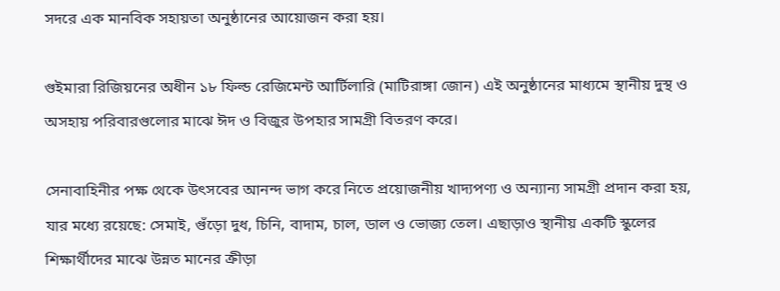সদরে এক মানবিক সহায়তা অনুষ্ঠানের আয়োজন করা হয়।

গুইমারা রিজিয়নের অধীন ১৮ ফিল্ড রেজিমেন্ট আর্টিলারি (মাটিরাঙ্গা জোন) এই অনুষ্ঠানের মাধ্যমে স্থানীয় দুস্থ ও অসহায় পরিবারগুলোর মাঝে ঈদ ও বিজুর উপহার সামগ্রী বিতরণ করে।

সেনাবাহিনীর পক্ষ থেকে উৎসবের আনন্দ ভাগ করে নিতে প্রয়োজনীয় খাদ্যপণ্য ও অন্যান্য সামগ্রী প্রদান করা হয়, যার মধ্যে রয়েছে: সেমাই, গুঁড়ো দুধ, চিনি, বাদাম, চাল, ডাল ও ভোজ্য তেল। এছাড়াও স্থানীয় একটি স্কুলের শিক্ষার্থীদের মাঝে উন্নত মানের ক্রীড়া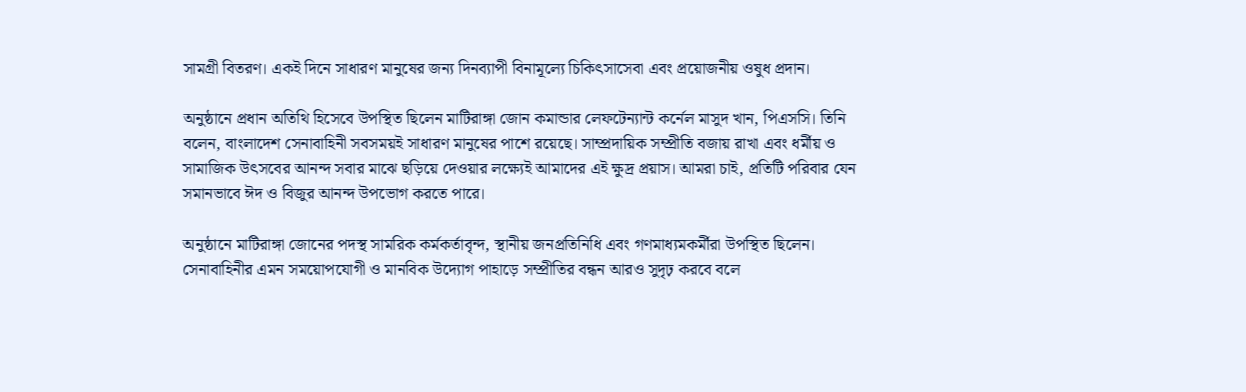সামগ্রী বিতরণ। একই দিনে সাধারণ মানুষের জন্য দিনব্যাপী বিনামূল্যে চিকিৎসাসেবা এবং প্রয়োজনীয় ওষুধ প্রদান।

অনুষ্ঠানে প্রধান অতিথি হিসেবে উপস্থিত ছিলেন মাটিরাঙ্গা জোন কমান্ডার লেফটেন্যান্ট কর্নেল মাসুদ খান, পিএসসি। তিনি বলেন, বাংলাদেশ সেনাবাহিনী সবসময়ই সাধারণ মানুষের পাশে রয়েছে। সাম্প্রদায়িক সম্প্রীতি বজায় রাখা এবং ধর্মীয় ও সামাজিক উৎসবের আনন্দ সবার মাঝে ছড়িয়ে দেওয়ার লক্ষ্যেই আমাদের এই ক্ষুদ্র প্রয়াস। আমরা চাই, প্রতিটি পরিবার যেন সমানভাবে ঈদ ও বিজুর আনন্দ উপভোগ করতে পারে।

অনুষ্ঠানে মাটিরাঙ্গা জোনের পদস্থ সামরিক কর্মকর্তাবৃন্দ, স্থানীয় জনপ্রতিনিধি এবং গণমাধ্যমকর্মীরা উপস্থিত ছিলেন।
সেনাবাহিনীর এমন সময়োপযোগী ও মানবিক উদ্যোগ পাহাড়ে সম্প্রীতির বন্ধন আরও সুদৃঢ় করবে বলে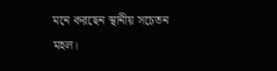মনে করছেন স্থানীয় সচেতন মহল।